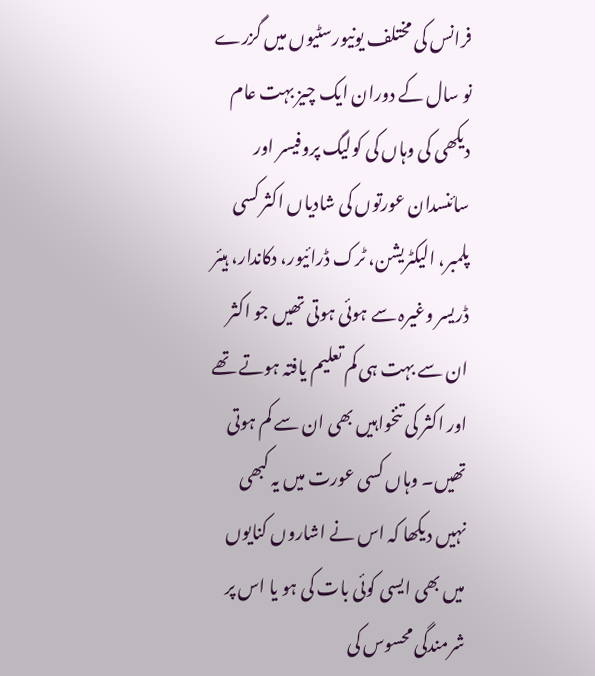فرانس کی مختلف یونیورسٹیوں میں گزرے نو سال کے دوران ایک چیز بہت عام دیکھی کی وہاں کی کولیگ پروفیسر اور سائنسدان عورتوں کی شادیاں اکثر کسی پلمبر، الیکٹریشن، ٹرک ڈرائیور، دکاندار، ہیئر ڈریسر وغیرہ سے ہوئی ہوتی تھیں جو اکثر ان سے بہت ہی کم تعلیم یافتہ ہوتے تھے اور اکثر کی تنخواہیں بھی ان سے کم ہوتی تھیں۔ وہاں کسی عورت میں یہ کبھی نہیں دیکھا کہ اس نے اشاروں کنایوں میں بھی ایسی کوئی بات کی ہو یا اس پر شرمندگی محسوس کی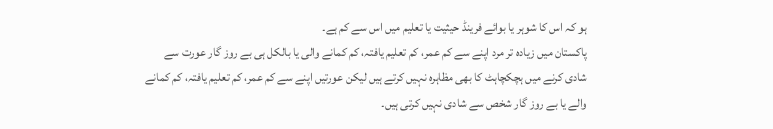ہو کہ اس کا شوہر یا بوائے فرینڈ حیثیت یا تعلیم میں اس سے کم ہے۔
پاکستان میں زیادہ تر مرد اپنے سے کم عمر، کم تعلیم یافتہ، کم کمانے والی یا بالکل ہی بے روز گار عورت سے شادی کرنے میں ہچکچاہٹ کا بھی مظاہرہ نہیں کرتے ہیں لیکن عورتیں اپنے سے کم عمر، کم تعلیم یافتہ، کم کمانے والے یا بے روز گار شخص سے شادی نہیں کرتی ہیں۔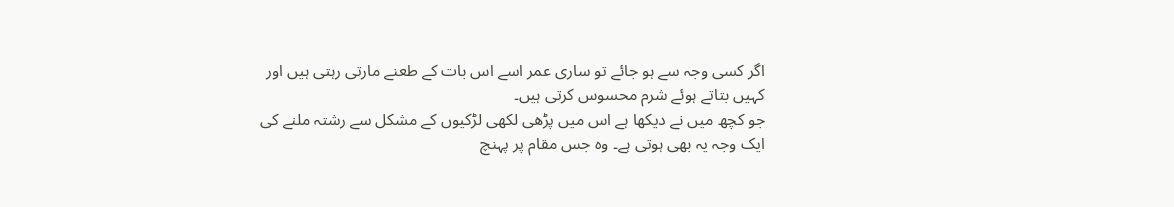اگر کسی وجہ سے ہو جائے تو ساری عمر اسے اس بات کے طعنے مارتی رہتی ہیں اور کہیں بتاتے ہوئے شرم محسوس کرتی ہیں۔
جو کچھ میں نے دیکھا ہے اس میں پڑھی لکھی لڑکیوں کے مشکل سے رشتہ ملنے کی ایک وجہ یہ بھی ہوتی ہے۔ وہ جس مقام پر پہنچ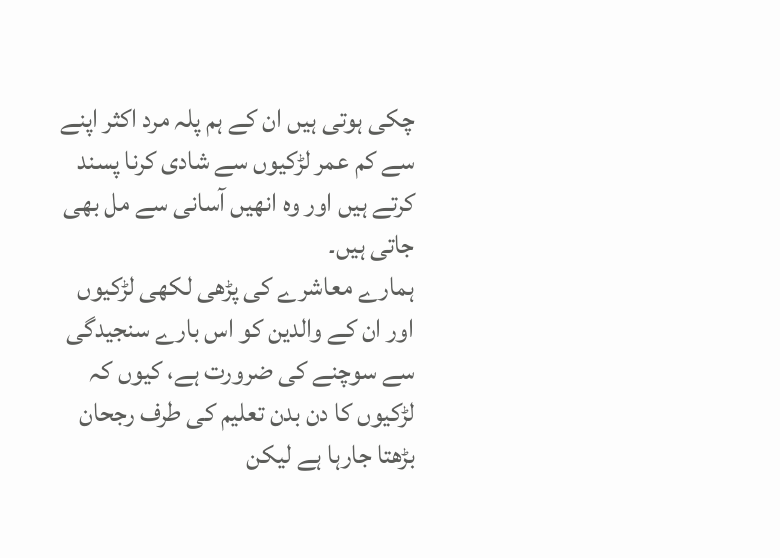چکی ہوتی ہیں ان کے ہم پلہ مرد اکثر اپنے سے کم عمر لڑکیوں سے شادی کرنا پسند کرتے ہیں اور وہ انھیں آسانی سے مل بھی جاتی ہیں۔
ہمارے معاشرے کی پڑھی لکھی لڑکیوں اور ان کے والدین کو اس بارے سنجیدگی سے سوچنے کی ضرورت ہے، کیوں کہ لڑکیوں کا دن بدن تعلیم کی طرف رجحان بڑھتا جارہا ہے لیکن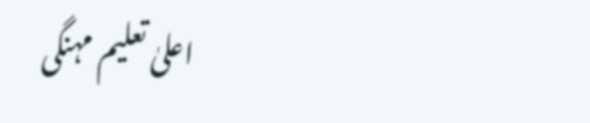اعلیٰ تعلیم مہنگی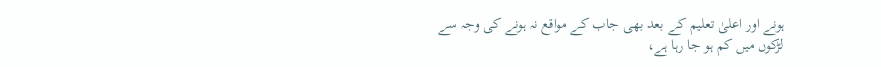ہونے اور اعلیٰ تعلیم کے بعد بھی جاب کے مواقع نہ ہونے کی وجہ سے لڑکوں میں کم ہو جا رہا ہے،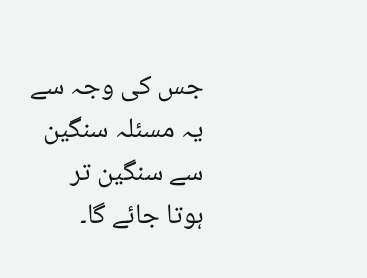جس کی وجہ سے یہ مسئلہ سنگین سے سنگین تر ہوتا جائے گا۔